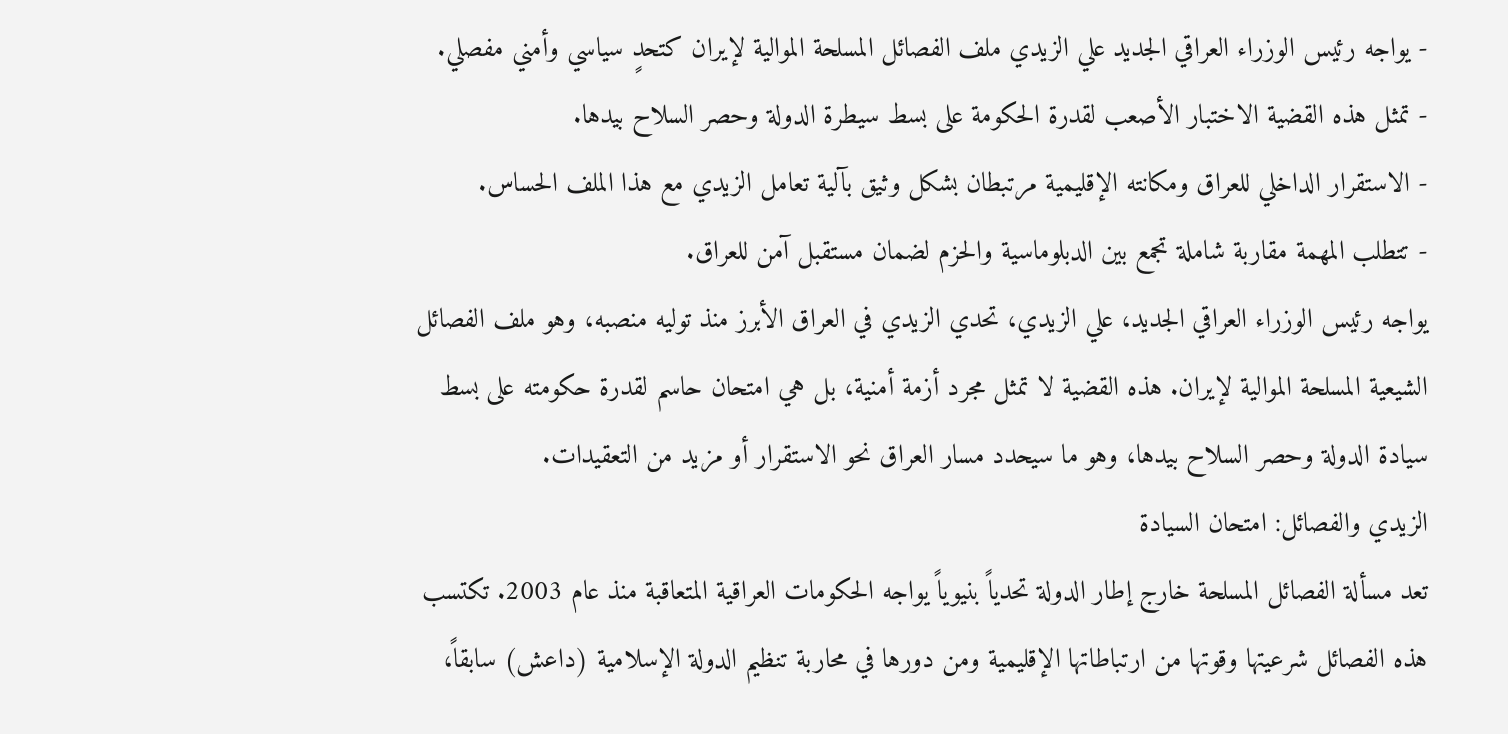- يواجه رئيس الوزراء العراقي الجديد علي الزيدي ملف الفصائل المسلحة الموالية لإيران كتحدٍ سياسي وأمني مفصلي.
- تمثل هذه القضية الاختبار الأصعب لقدرة الحكومة على بسط سيطرة الدولة وحصر السلاح بيدها.
- الاستقرار الداخلي للعراق ومكانته الإقليمية مرتبطان بشكل وثيق بآلية تعامل الزيدي مع هذا الملف الحساس.
- تتطلب المهمة مقاربة شاملة تجمع بين الدبلوماسية والحزم لضمان مستقبل آمن للعراق.
يواجه رئيس الوزراء العراقي الجديد، علي الزيدي، تحدي الزيدي في العراق الأبرز منذ توليه منصبه، وهو ملف الفصائل الشيعية المسلحة الموالية لإيران. هذه القضية لا تمثل مجرد أزمة أمنية، بل هي امتحان حاسم لقدرة حكومته على بسط سيادة الدولة وحصر السلاح بيدها، وهو ما سيحدد مسار العراق نحو الاستقرار أو مزيد من التعقيدات.
الزيدي والفصائل: امتحان السيادة
تعد مسألة الفصائل المسلحة خارج إطار الدولة تحدياً بنيوياً يواجه الحكومات العراقية المتعاقبة منذ عام 2003. تكتسب هذه الفصائل شرعيتها وقوتها من ارتباطاتها الإقليمية ومن دورها في محاربة تنظيم الدولة الإسلامية (داعش) سابقاً،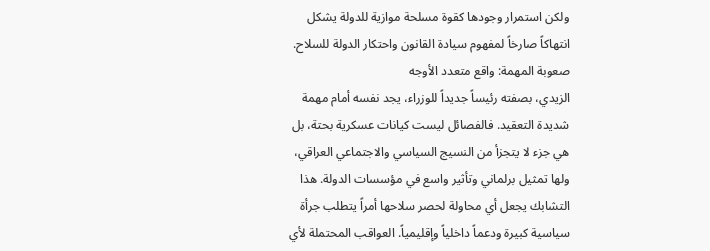ولكن استمرار وجودها كقوة مسلحة موازية للدولة يشكل انتهاكاً صارخاً لمفهوم سيادة القانون واحتكار الدولة للسلاح.
صعوبة المهمة: واقع متعدد الأوجه
الزيدي، بصفته رئيساً جديداً للوزراء، يجد نفسه أمام مهمة شديدة التعقيد. فالفصائل ليست كيانات عسكرية بحتة، بل هي جزء لا يتجزأ من النسيج السياسي والاجتماعي العراقي، ولها تمثيل برلماني وتأثير واسع في مؤسسات الدولة. هذا التشابك يجعل أي محاولة لحصر سلاحها أمراً يتطلب جرأة سياسية كبيرة ودعماً داخلياً وإقليمياً. العواقب المحتملة لأي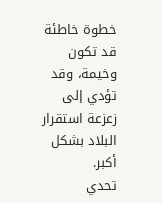خطوة خاطئة قد تكون وخيمة، وقد تؤدي إلى زعزعة استقرار البلاد بشكل أكبر.
تحدي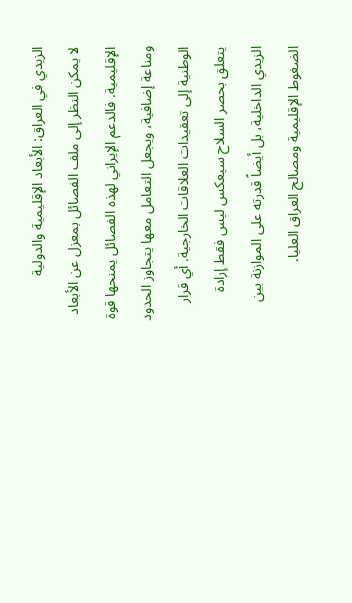الزيدي في العراق: الأبعاد الإقليمية والدولية
لا يمكن النظر إلى ملف الفصائل بمعزل عن الأبعاد الإقليمية. فالدعم الإيراني لهذه الفصائل يمنحها قوة ومناعة إضافية، ويجعل التعامل معها يتجاوز الحدود الوطنية إلى تعقيدات العلاقات الخارجية. أي قرار يتعلق بحصر السلاح سيعكس ليس فقط إرادة الزيدي الداخلية، بل أيضاً قدرته على الموازنة بين الضغوط الإقليمية ومصالح العراق العليا.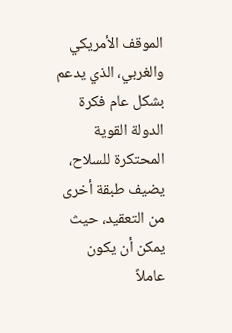الموقف الأمريكي والغربي، الذي يدعم بشكل عام فكرة الدولة القوية المحتكرة للسلاح، يضيف طبقة أخرى من التعقيد، حيث يمكن أن يكون عاملاً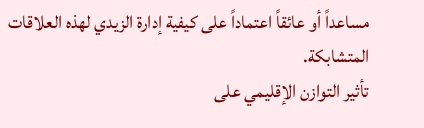مساعداً أو عائقاً اعتماداً على كيفية إدارة الزيدي لهذه العلاقات المتشابكة.
تأثير التوازن الإقليمي على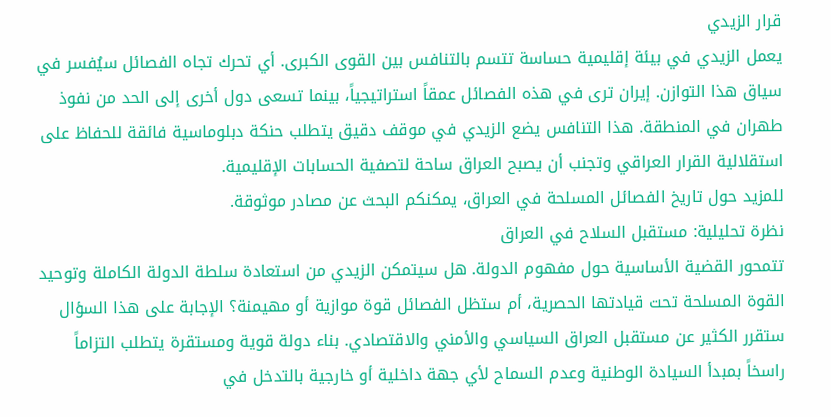قرار الزيدي
يعمل الزيدي في بيئة إقليمية حساسة تتسم بالتنافس بين القوى الكبرى. أي تحرك تجاه الفصائل سيُفسر في سياق هذا التوازن. إيران ترى في هذه الفصائل عمقاً استراتيجياً، بينما تسعى دول أخرى إلى الحد من نفوذ طهران في المنطقة. هذا التنافس يضع الزيدي في موقف دقيق يتطلب حنكة دبلوماسية فائقة للحفاظ على استقلالية القرار العراقي وتجنب أن يصبح العراق ساحة لتصفية الحسابات الإقليمية.
للمزيد حول تاريخ الفصائل المسلحة في العراق، يمكنكم البحث عن مصادر موثوقة.
نظرة تحليلية: مستقبل السلاح في العراق
تتمحور القضية الأساسية حول مفهوم الدولة. هل سيتمكن الزيدي من استعادة سلطة الدولة الكاملة وتوحيد القوة المسلحة تحت قيادتها الحصرية، أم ستظل الفصائل قوة موازية أو مهيمنة؟ الإجابة على هذا السؤال ستقرر الكثير عن مستقبل العراق السياسي والأمني والاقتصادي. بناء دولة قوية ومستقرة يتطلب التزاماً راسخاً بمبدأ السيادة الوطنية وعدم السماح لأي جهة داخلية أو خارجية بالتدخل في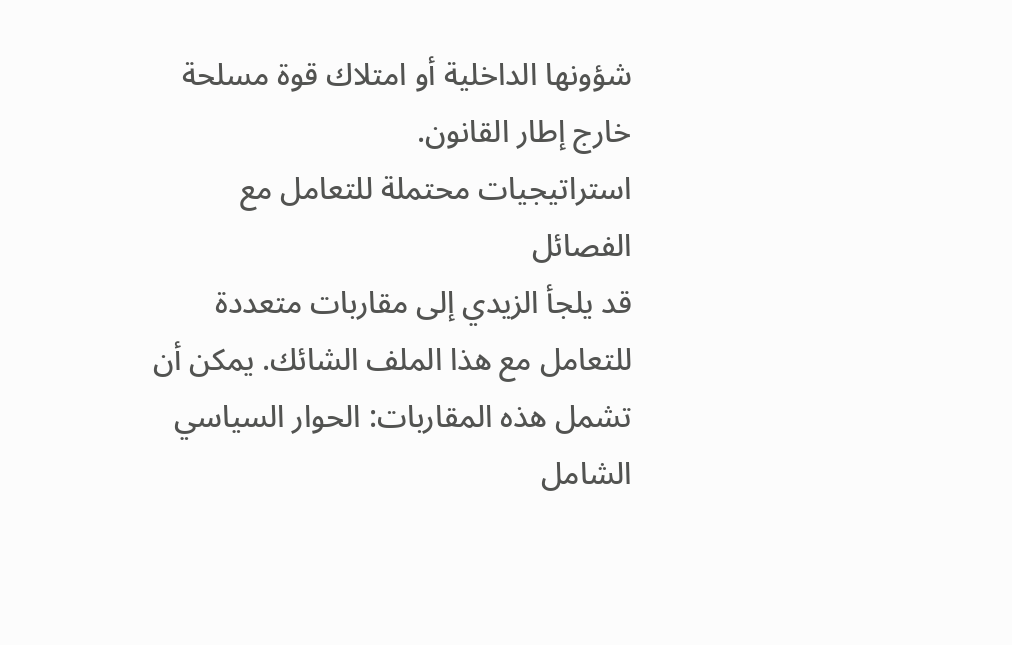شؤونها الداخلية أو امتلاك قوة مسلحة خارج إطار القانون.
استراتيجيات محتملة للتعامل مع الفصائل
قد يلجأ الزيدي إلى مقاربات متعددة للتعامل مع هذا الملف الشائك. يمكن أن تشمل هذه المقاربات: الحوار السياسي الشامل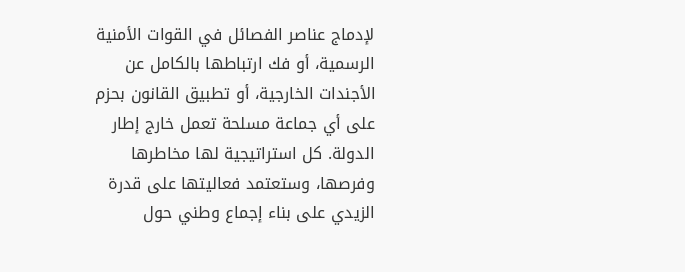لإدماج عناصر الفصائل في القوات الأمنية الرسمية، أو فك ارتباطها بالكامل عن الأجندات الخارجية، أو تطبيق القانون بحزم على أي جماعة مسلحة تعمل خارج إطار الدولة. كل استراتيجية لها مخاطرها وفرصها، وستعتمد فعاليتها على قدرة الزيدي على بناء إجماع وطني حول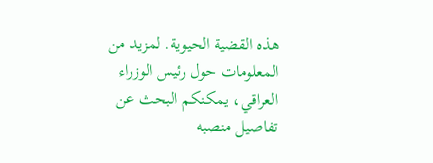هذه القضية الحيوية. لمزيد من المعلومات حول رئيس الوزراء العراقي، يمكنكم البحث عن تفاصيل منصبه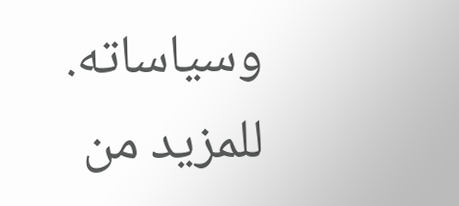وسياساته.
للمزيد من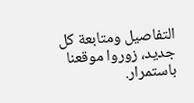التفاصيل ومتابعة كل جديد، زوروا موقعنا باستمرار.